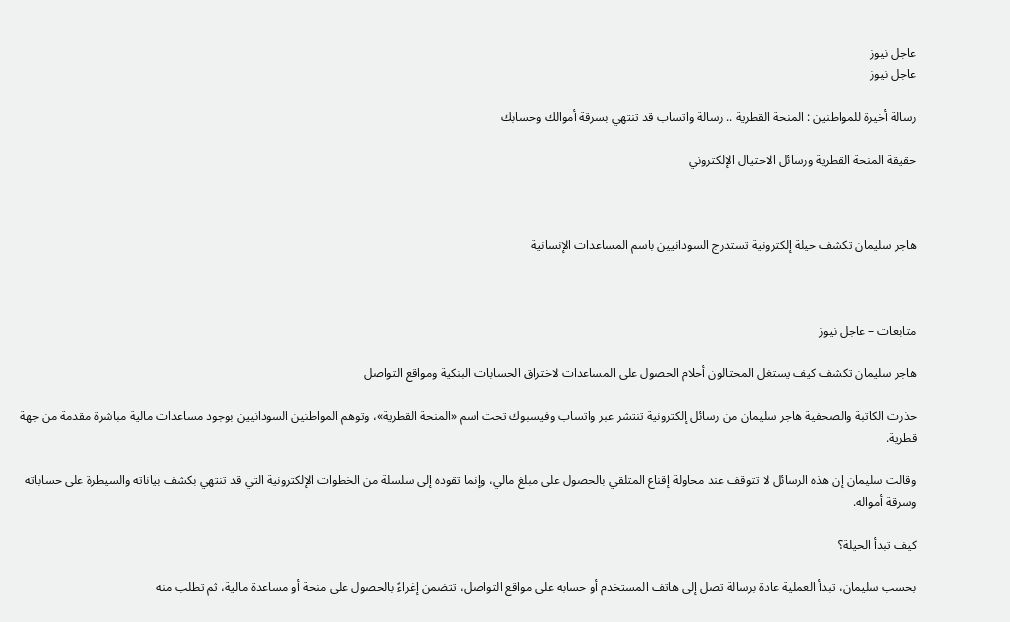عاجل نيوز
عاجل نيوز

رسالة أخيرة للمواطنين : المنحة القطرية .. رسالة واتساب قد تنتهي بسرقة أموالك وحسابك

حقيقة المنحة القطرية ورسائل الاحتيال الإلكتروني



هاجر سليمان تكشف حيلة إلكترونية تستدرج السودانيين باسم المساعدات الإنسانية



متابعات – عاجل نيوز

هاجر سليمان تكشف كيف يستغل المحتالون أحلام الحصول على المساعدات لاختراق الحسابات البنكية ومواقع التواصل

حذرت الكاتبة والصحفية هاجر سليمان من رسائل إلكترونية تنتشر عبر واتساب وفيسبوك تحت اسم «المنحة القطرية»، وتوهم المواطنين السودانيين بوجود مساعدات مالية مباشرة مقدمة من جهة قطرية.

وقالت سليمان إن هذه الرسائل لا تتوقف عند محاولة إقناع المتلقي بالحصول على مبلغ مالي، وإنما تقوده إلى سلسلة من الخطوات الإلكترونية التي قد تنتهي بكشف بياناته والسيطرة على حساباته وسرقة أمواله.

كيف تبدأ الحيلة؟

بحسب سليمان، تبدأ العملية عادة برسالة تصل إلى هاتف المستخدم أو حسابه على مواقع التواصل، تتضمن إغراءً بالحصول على منحة أو مساعدة مالية، ثم تطلب منه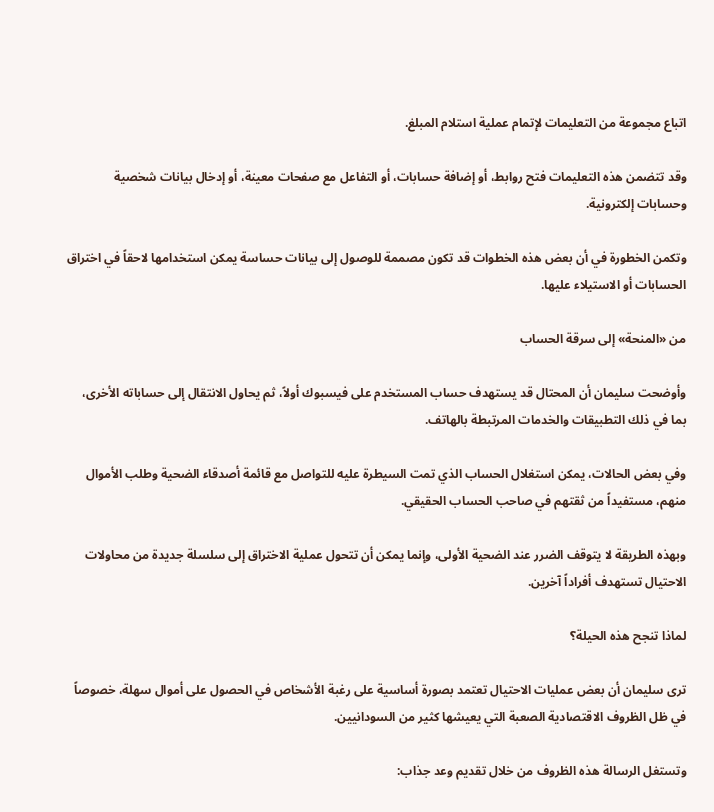اتباع مجموعة من التعليمات لإتمام عملية استلام المبلغ.

وقد تتضمن هذه التعليمات فتح روابط، أو إضافة حسابات، أو التفاعل مع صفحات معينة، أو إدخال بيانات شخصية وحسابات إلكترونية.

وتكمن الخطورة في أن بعض هذه الخطوات قد تكون مصممة للوصول إلى بيانات حساسة يمكن استخدامها لاحقاً في اختراق الحسابات أو الاستيلاء عليها.

من «المنحة» إلى سرقة الحساب

وأوضحت سليمان أن المحتال قد يستهدف حساب المستخدم على فيسبوك أولاً، ثم يحاول الانتقال إلى حساباته الأخرى، بما في ذلك التطبيقات والخدمات المرتبطة بالهاتف.

وفي بعض الحالات، يمكن استغلال الحساب الذي تمت السيطرة عليه للتواصل مع قائمة أصدقاء الضحية وطلب الأموال منهم، مستفيداً من ثقتهم في صاحب الحساب الحقيقي.

وبهذه الطريقة لا يتوقف الضرر عند الضحية الأولى، وإنما يمكن أن تتحول عملية الاختراق إلى سلسلة جديدة من محاولات الاحتيال تستهدف أفراداً آخرين.

لماذا تنجح هذه الحيلة؟

ترى سليمان أن بعض عمليات الاحتيال تعتمد بصورة أساسية على رغبة الأشخاص في الحصول على أموال سهلة، خصوصاً في ظل الظروف الاقتصادية الصعبة التي يعيشها كثير من السودانيين.

وتستغل الرسالة هذه الظروف من خلال تقديم وعد جذاب: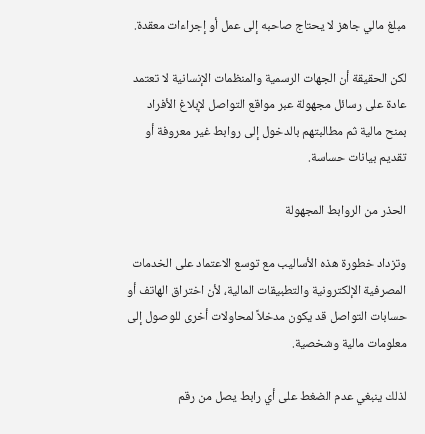مبلغ مالي جاهز لا يحتاج صاحبه إلى عمل أو إجراءات معقدة.

لكن الحقيقة أن الجهات الرسمية والمنظمات الإنسانية لا تعتمد عادة على رسائل مجهولة عبر مواقع التواصل لإبلاغ الأفراد بمنح مالية ثم مطالبتهم بالدخول إلى روابط غير معروفة أو تقديم بيانات حساسة.

الحذر من الروابط المجهولة

وتزداد خطورة هذه الأساليب مع توسع الاعتماد على الخدمات المصرفية الإلكترونية والتطبيقات المالية، لأن اختراق الهاتف أو حسابات التواصل قد يكون مدخلاً لمحاولات أخرى للوصول إلى معلومات مالية وشخصية.

لذلك ينبغي عدم الضغط على أي رابط يصل من رقم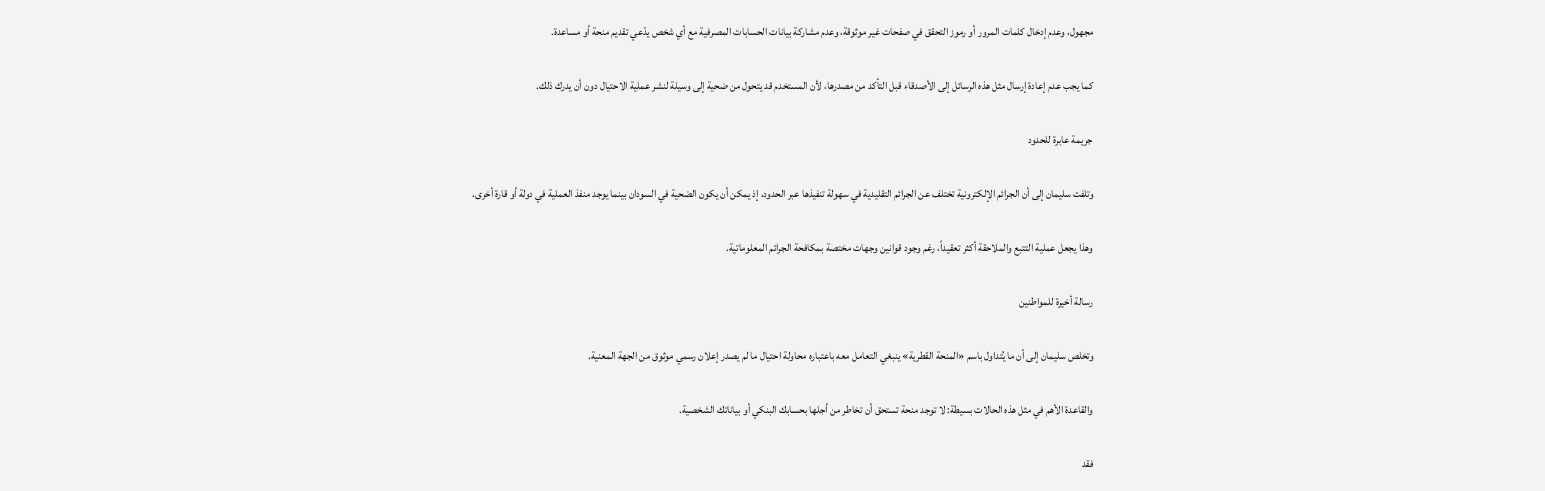مجهول، وعدم إدخال كلمات المرور أو رموز التحقق في صفحات غير موثوقة، وعدم مشاركة بيانات الحسابات المصرفية مع أي شخص يدّعي تقديم منحة أو مساعدة.

كما يجب عدم إعادة إرسال مثل هذه الرسائل إلى الأصدقاء قبل التأكد من مصدرها، لأن المستخدم قد يتحول من ضحية إلى وسيلة لنشر عملية الاحتيال دون أن يدرك ذلك.

جريمة عابرة للحدود

وتلفت سليمان إلى أن الجرائم الإلكترونية تختلف عن الجرائم التقليدية في سهولة تنفيذها عبر الحدود، إذ يمكن أن يكون الضحية في السودان بينما يوجد منفذ العملية في دولة أو قارة أخرى.

وهذا يجعل عملية التتبع والملاحقة أكثر تعقيداً، رغم وجود قوانين وجهات مختصة بمكافحة الجرائم المعلوماتية.

رسالة أخيرة للمواطنين

وتخلص سليمان إلى أن ما يُتداول باسم «المنحة القطرية» ينبغي التعامل معه باعتباره محاولة احتيال ما لم يصدر إعلان رسمي موثوق من الجهة المعنية.

والقاعدة الأهم في مثل هذه الحالات بسيطة: لا توجد منحة تستحق أن تخاطر من أجلها بحسابك البنكي أو بياناتك الشخصية.

فقد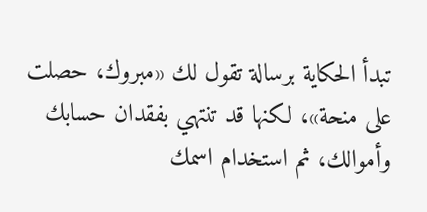تبدأ الحكاية برسالة تقول لك «مبروك، حصلت على منحة»، لكنها قد تنتهي بفقدان حسابك وأموالك، ثم استخدام اسمك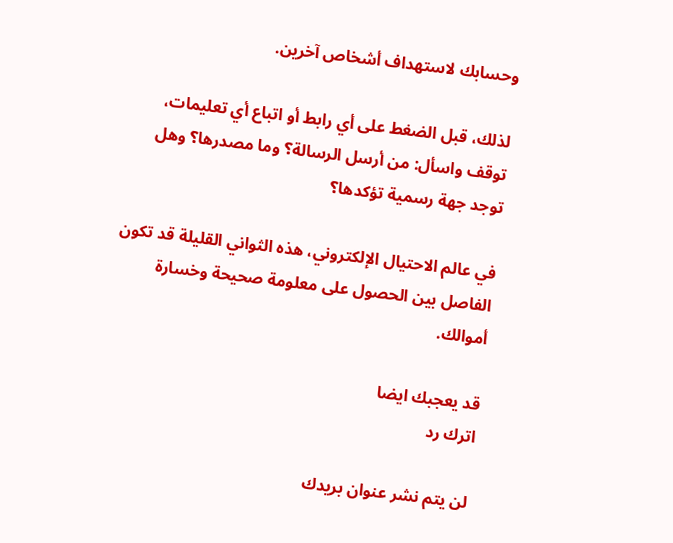وحسابك لاستهداف أشخاص آخرين.

لذلك، قبل الضغط على أي رابط أو اتباع أي تعليمات، توقف واسأل: من أرسل الرسالة؟ وما مصدرها؟ وهل توجد جهة رسمية تؤكدها؟

في عالم الاحتيال الإلكتروني، هذه الثواني القليلة قد تكون الفاصل بين الحصول على معلومة صحيحة وخسارة أموالك.

قد يعجبك ايضا
اترك رد

لن يتم نشر عنوان بريدك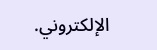الإلكتروني.